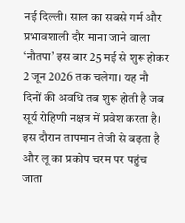नई दिल्ली। साल का सबसे गर्म और प्रभावशाली दौर माना जाने वाला ‘नौतपा’ इस बार 25 मई से शुरू होकर 2 जून 2026 तक चलेगा। यह नौ दिनों की अवधि तब शुरू होती है जब सूर्य रोहिणी नक्षत्र में प्रवेश करता है। इस दौरान तापमान तेजी से बढ़ता है और लू का प्रकोप चरम पर पहुंच जाता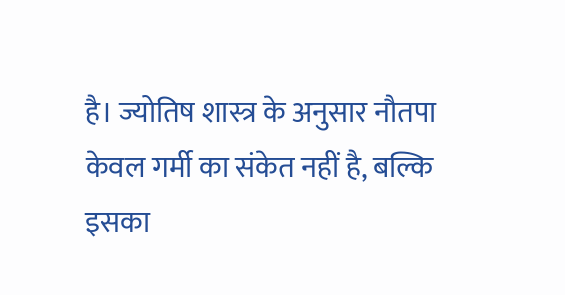है। ज्योतिष शास्त्र के अनुसार नौतपा केवल गर्मी का संकेत नहीं है, बल्कि इसका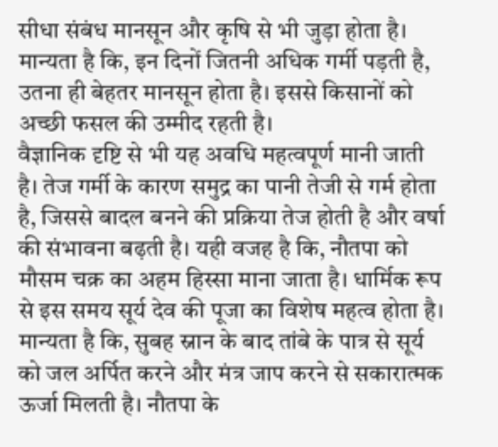सीधा संबंध मानसून और कृषि से भी जुड़ा होता है। मान्यता है कि, इन दिनों जितनी अधिक गर्मी पड़ती है, उतना ही बेहतर मानसून होता है। इससे किसानों को अच्छी फसल की उम्मीद रहती है।
वैज्ञानिक दृष्टि से भी यह अवधि महत्वपूर्ण मानी जाती है। तेज गर्मी के कारण समुद्र का पानी तेजी से गर्म होता है, जिससे बादल बनने की प्रक्रिया तेज होती है और वर्षा की संभावना बढ़ती है। यही वजह है कि, नौतपा को मौसम चक्र का अहम हिस्सा माना जाता है। धार्मिक रूप से इस समय सूर्य देव की पूजा का विशेष महत्व होता है। मान्यता है कि, सुबह स्नान के बाद तांबे के पात्र से सूर्य को जल अर्पित करने और मंत्र जाप करने से सकारात्मक ऊर्जा मिलती है। नौतपा के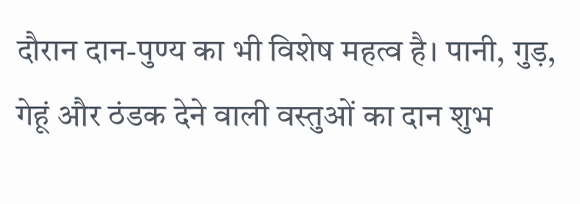दौरान दान-पुण्य का भी विशेष महत्व है। पानी, गुड़, गेहूं और ठंडक देने वाली वस्तुओं का दान शुभ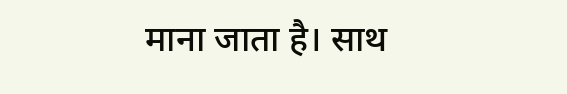माना जाता है। साथ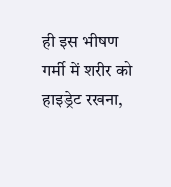ही इस भीषण गर्मी में शरीर को हाइड्रेट रखना,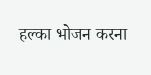हल्का भोजन करना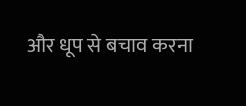और धूप से बचाव करना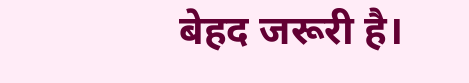बेहद जरूरी है।